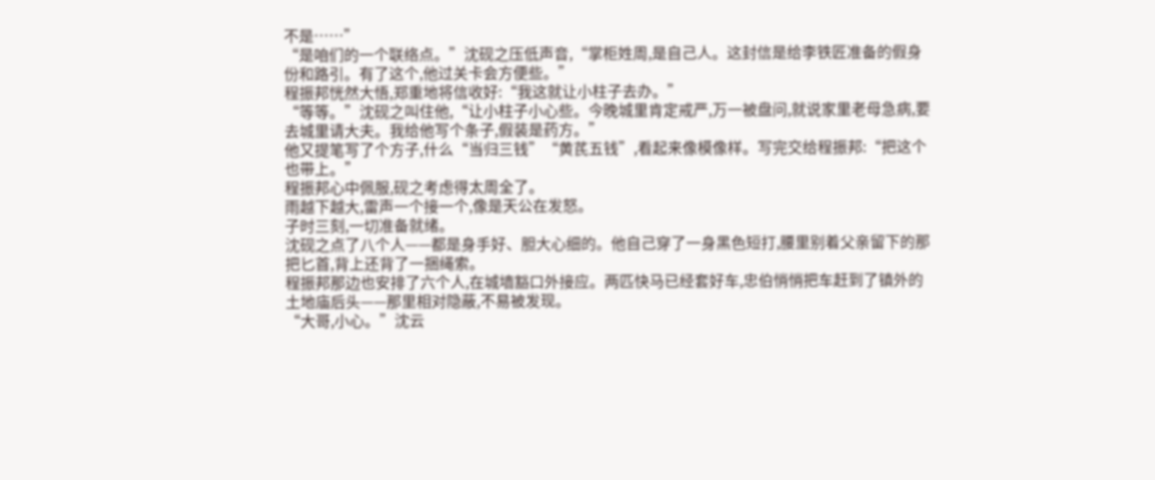不是……”
“是咱们的一个联络点。”沈砚之压低声音,“掌柜姓周,是自己人。这封信是给李铁匠准备的假身份和路引。有了这个,他过关卡会方便些。”
程振邦恍然大悟,郑重地将信收好:“我这就让小柱子去办。”
“等等。”沈砚之叫住他,“让小柱子小心些。今晚城里肯定戒严,万一被盘问,就说家里老母急病,要去城里请大夫。我给他写个条子,假装是药方。”
他又提笔写了个方子,什么“当归三钱”“黄芪五钱”,看起来像模像样。写完交给程振邦:“把这个也带上。”
程振邦心中佩服,砚之考虑得太周全了。
雨越下越大,雷声一个接一个,像是天公在发怒。
子时三刻,一切准备就绪。
沈砚之点了八个人——都是身手好、胆大心细的。他自己穿了一身黑色短打,腰里别着父亲留下的那把匕首,背上还背了一捆绳索。
程振邦那边也安排了六个人,在城墙豁口外接应。两匹快马已经套好车,忠伯悄悄把车赶到了镇外的土地庙后头——那里相对隐蔽,不易被发现。
“大哥,小心。”沈云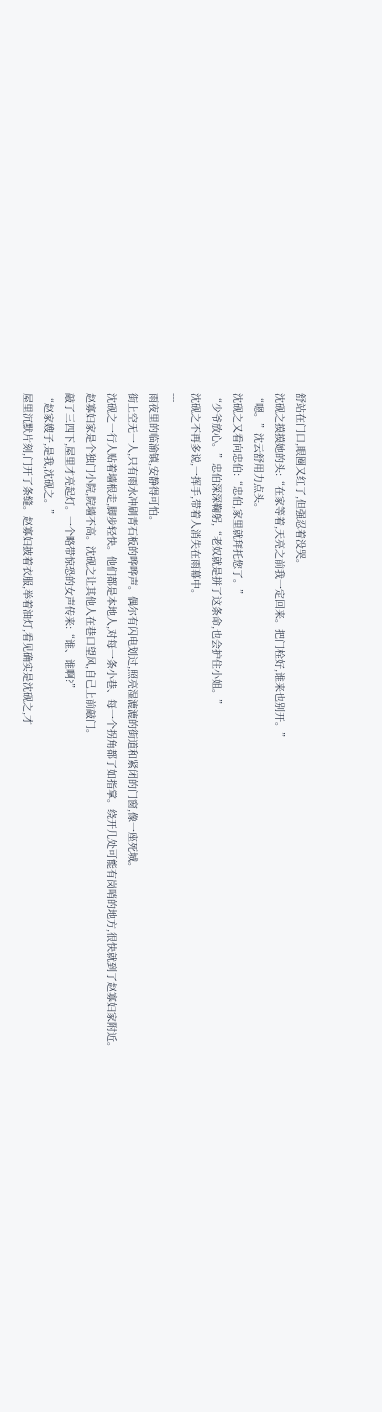舒站在门口,眼圈又红了,但强忍着没哭。
沈砚之摸摸她的头:“在家等着,天亮之前我一定回来。把门栓好,谁来也别开。”
“嗯。”沈云舒用力点头。
沈砚之又看向忠伯:“忠伯,家里就拜托您了。”
“少爷放心。”忠伯深深鞠躬,“老奴就是拼了这条命,也会护住小姐。”
沈砚之不再多说,一挥手,带着人消失在雨幕中。
---
雨夜里的临渝镇,安静得可怕。
街上空无一人,只有雨水冲刷青石板的哗哗声。偶尔有闪电划过,照亮湿漉漉的街道和紧闭的门窗,像一座死城。
沈砚之一行人贴着墙根走,脚步轻快。他们都是本地人,对每一条小巷、每一个拐角都了如指掌。绕开几处可能有岗哨的地方,很快就到了赵寡妇家附近。
赵寡妇家是个独门小院,院墙不高。沈砚之让其他人在巷口望风,自己上前敲门。
敲了三四下,屋里才亮起灯。一个略带惊恐的女声传来:“谁、谁啊?”
“赵家嫂子,是我,沈砚之。”
屋里沉默片刻,门开了条缝。赵寡妇披着衣服,举着油灯,看见确实是沈砚之,才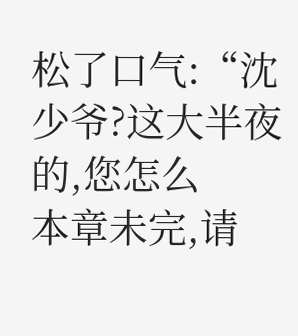松了口气:“沈少爷?这大半夜的,您怎么
本章未完,请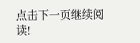点击下一页继续阅读!